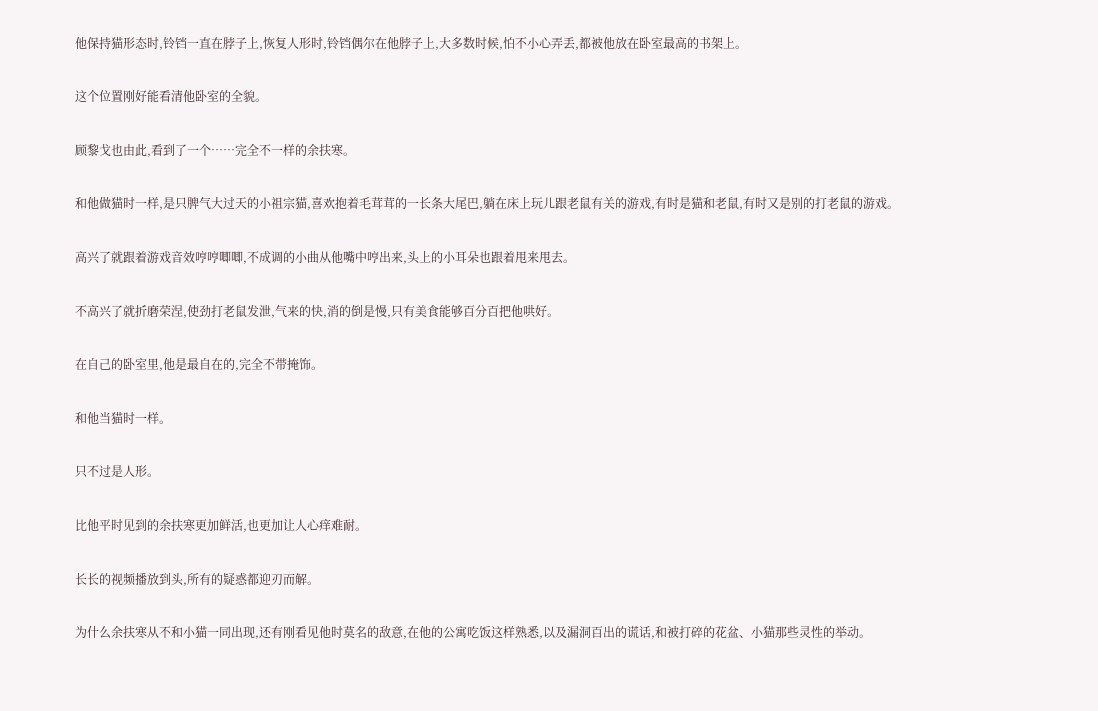他保持猫形态时,铃铛一直在脖子上,恢复人形时,铃铛偶尔在他脖子上,大多数时候,怕不小心弄丢,都被他放在卧室最高的书架上。

这个位置刚好能看清他卧室的全貌。

顾黎戈也由此,看到了一个……完全不一样的余扶寒。

和他做猫时一样,是只脾气大过天的小祖宗猫,喜欢抱着毛茸茸的一长条大尾巴,躺在床上玩儿跟老鼠有关的游戏,有时是猫和老鼠,有时又是别的打老鼠的游戏。

高兴了就跟着游戏音效哼哼唧唧,不成调的小曲从他嘴中哼出来,头上的小耳朵也跟着甩来甩去。

不高兴了就折磨荣涅,使劲打老鼠发泄,气来的快,消的倒是慢,只有美食能够百分百把他哄好。

在自己的卧室里,他是最自在的,完全不带掩饰。

和他当猫时一样。

只不过是人形。

比他平时见到的余扶寒更加鲜活,也更加让人心痒难耐。

长长的视频播放到头,所有的疑惑都迎刃而解。

为什么余扶寒从不和小猫一同出现,还有刚看见他时莫名的敌意,在他的公寓吃饭这样熟悉,以及漏洞百出的谎话,和被打碎的花盆、小猫那些灵性的举动。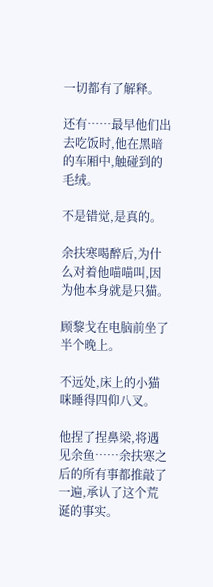一切都有了解释。

还有……最早他们出去吃饭时,他在黑暗的车厢中,触碰到的毛绒。

不是错觉,是真的。

余扶寒喝醉后,为什么对着他喵喵叫,因为他本身就是只猫。

顾黎戈在电脑前坐了半个晚上。

不远处,床上的小猫咪睡得四仰八叉。

他捏了捏鼻梁,将遇见余鱼……余扶寒之后的所有事都推敲了一遍,承认了这个荒诞的事实。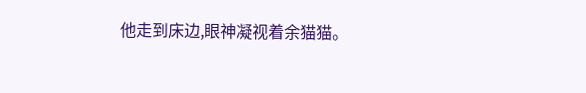他走到床边,眼神凝视着余猫猫。